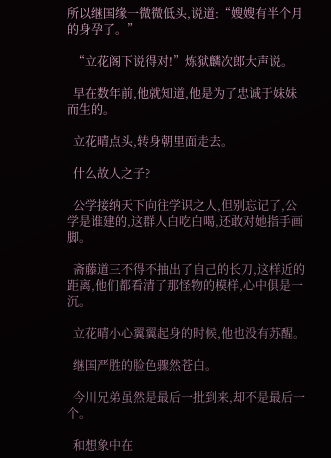所以继国缘一微微低头,说道:“嫂嫂有半个月的身孕了。”

  “立花阁下说得对!”炼狱麟次郎大声说。

  早在数年前,他就知道,他是为了忠诚于妹妹而生的。

  立花晴点头,转身朝里面走去。

  什么故人之子?

  公学接纳天下向往学识之人,但别忘记了,公学是谁建的,这群人白吃白喝,还敢对她指手画脚。

  斋藤道三不得不抽出了自己的长刀,这样近的距离,他们都看清了那怪物的模样,心中俱是一沉。

  立花晴小心翼翼起身的时候,他也没有苏醒。

  继国严胜的脸色骤然苍白。

  今川兄弟虽然是最后一批到来,却不是最后一个。

  和想象中在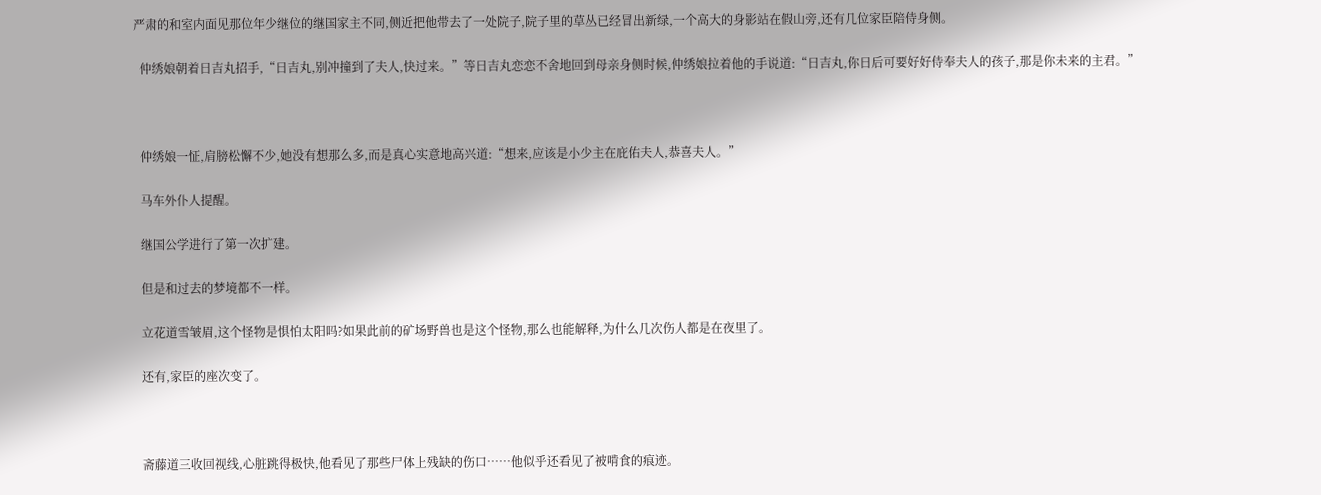严肃的和室内面见那位年少继位的继国家主不同,侧近把他带去了一处院子,院子里的草丛已经冒出新绿,一个高大的身影站在假山旁,还有几位家臣陪侍身侧。

  仲绣娘朝着日吉丸招手,“日吉丸,别冲撞到了夫人,快过来。”等日吉丸恋恋不舍地回到母亲身侧时候,仲绣娘拉着他的手说道:“日吉丸,你日后可要好好侍奉夫人的孩子,那是你未来的主君。”



  仲绣娘一怔,肩膀松懈不少,她没有想那么多,而是真心实意地高兴道:“想来,应该是小少主在庇佑夫人,恭喜夫人。”

  马车外仆人提醒。

  继国公学进行了第一次扩建。

  但是和过去的梦境都不一样。

  立花道雪皱眉,这个怪物是惧怕太阳吗?如果此前的矿场野兽也是这个怪物,那么也能解释,为什么几次伤人都是在夜里了。

  还有,家臣的座次变了。



  斋藤道三收回视线,心脏跳得极快,他看见了那些尸体上残缺的伤口……他似乎还看见了被啃食的痕迹。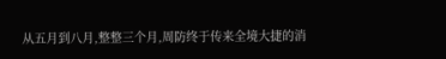从五月到八月,整整三个月,周防终于传来全境大捷的消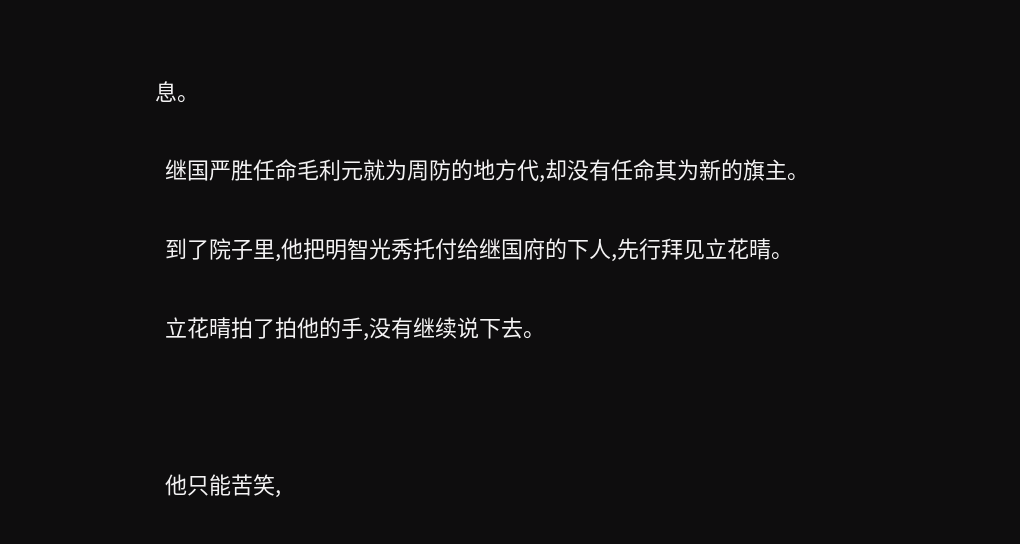息。

  继国严胜任命毛利元就为周防的地方代,却没有任命其为新的旗主。

  到了院子里,他把明智光秀托付给继国府的下人,先行拜见立花晴。

  立花晴拍了拍他的手,没有继续说下去。



  他只能苦笑,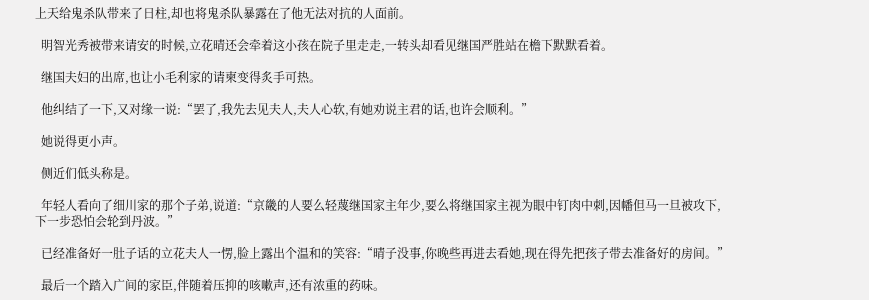上天给鬼杀队带来了日柱,却也将鬼杀队暴露在了他无法对抗的人面前。

  明智光秀被带来请安的时候,立花晴还会牵着这小孩在院子里走走,一转头却看见继国严胜站在檐下默默看着。

  继国夫妇的出席,也让小毛利家的请柬变得炙手可热。

  他纠结了一下,又对缘一说:“罢了,我先去见夫人,夫人心软,有她劝说主君的话,也许会顺利。”

  她说得更小声。

  侧近们低头称是。

  年轻人看向了细川家的那个子弟,说道:“京畿的人要么轻蔑继国家主年少,要么将继国家主视为眼中钉肉中刺,因幡但马一旦被攻下,下一步恐怕会轮到丹波。”

  已经准备好一肚子话的立花夫人一愣,脸上露出个温和的笑容:“晴子没事,你晚些再进去看她,现在得先把孩子带去准备好的房间。”

  最后一个踏入广间的家臣,伴随着压抑的咳嗽声,还有浓重的药味。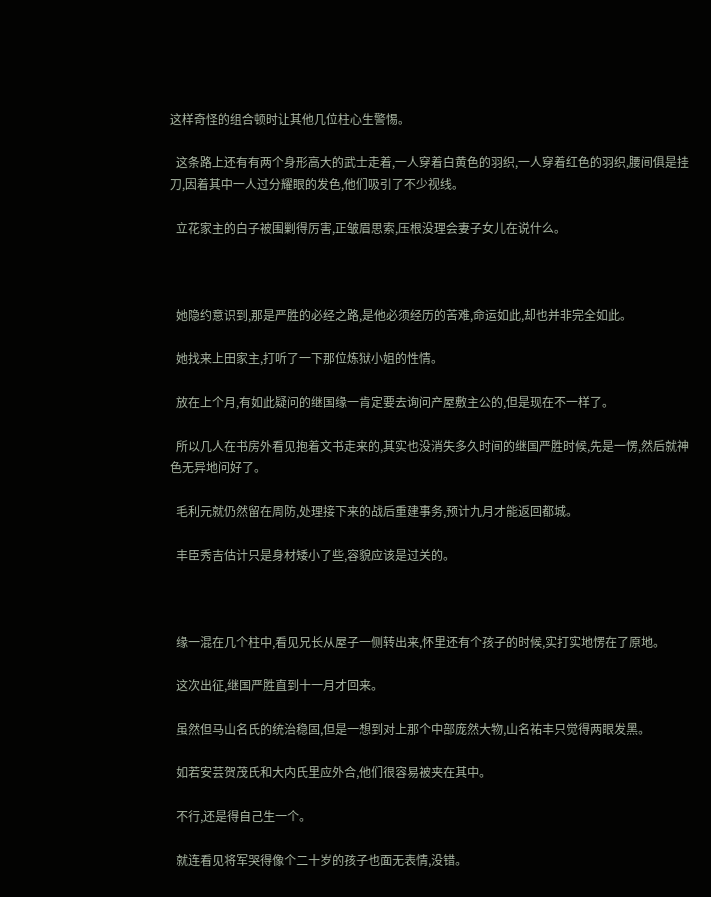这样奇怪的组合顿时让其他几位柱心生警惕。

  这条路上还有有两个身形高大的武士走着,一人穿着白黄色的羽织,一人穿着红色的羽织,腰间俱是挂刀,因着其中一人过分耀眼的发色,他们吸引了不少视线。

  立花家主的白子被围剿得厉害,正皱眉思索,压根没理会妻子女儿在说什么。



  她隐约意识到,那是严胜的必经之路,是他必须经历的苦难,命运如此,却也并非完全如此。

  她找来上田家主,打听了一下那位炼狱小姐的性情。

  放在上个月,有如此疑问的继国缘一肯定要去询问产屋敷主公的,但是现在不一样了。

  所以几人在书房外看见抱着文书走来的,其实也没消失多久时间的继国严胜时候,先是一愣,然后就神色无异地问好了。

  毛利元就仍然留在周防,处理接下来的战后重建事务,预计九月才能返回都城。

  丰臣秀吉估计只是身材矮小了些,容貌应该是过关的。



  缘一混在几个柱中,看见兄长从屋子一侧转出来,怀里还有个孩子的时候,实打实地愣在了原地。

  这次出征,继国严胜直到十一月才回来。

  虽然但马山名氏的统治稳固,但是一想到对上那个中部庞然大物,山名祐丰只觉得两眼发黑。

  如若安芸贺茂氏和大内氏里应外合,他们很容易被夹在其中。

  不行,还是得自己生一个。

  就连看见将军哭得像个二十岁的孩子也面无表情,没错。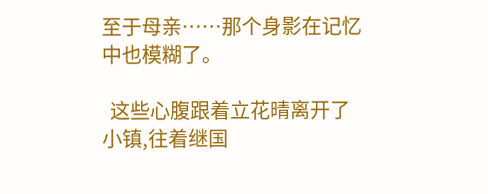至于母亲……那个身影在记忆中也模糊了。

  这些心腹跟着立花晴离开了小镇,往着继国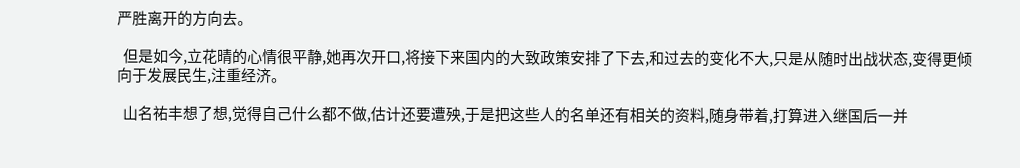严胜离开的方向去。

  但是如今,立花晴的心情很平静,她再次开口,将接下来国内的大致政策安排了下去,和过去的变化不大,只是从随时出战状态,变得更倾向于发展民生,注重经济。

  山名祐丰想了想,觉得自己什么都不做,估计还要遭殃,于是把这些人的名单还有相关的资料,随身带着,打算进入继国后一并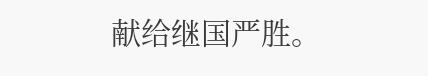献给继国严胜。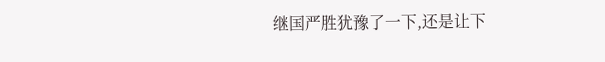继国严胜犹豫了一下,还是让下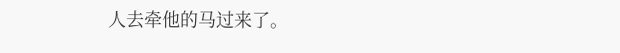人去牵他的马过来了。